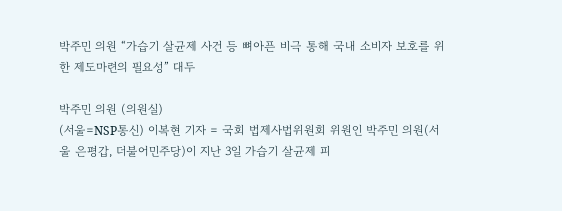박주민 의원 “가습기 살균제 사건 등 뼈아픈 비극 통해 국내 소비자 보호를 위한 제도마련의 필요성” 대두

박주민 의원 (의원실)
(서울=NSP통신) 이복현 기자 = 국회 법제사법위원회 위원인 박주민 의원(서울 은평갑, 더불어민주당)이 지난 3일 가습기 살균제 피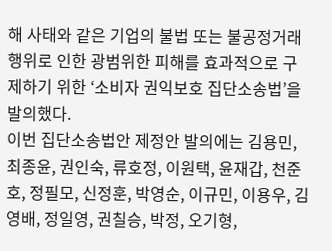해 사태와 같은 기업의 불법 또는 불공정거래행위로 인한 광범위한 피해를 효과적으로 구제하기 위한 ‘소비자 권익보호 집단소송법’을 발의했다.
이번 집단소송법안 제정안 발의에는 김용민, 최종윤, 권인숙, 류호정, 이원택, 윤재갑, 천준호, 정필모, 신정훈, 박영순, 이규민, 이용우, 김영배, 정일영, 권칠승, 박정, 오기형,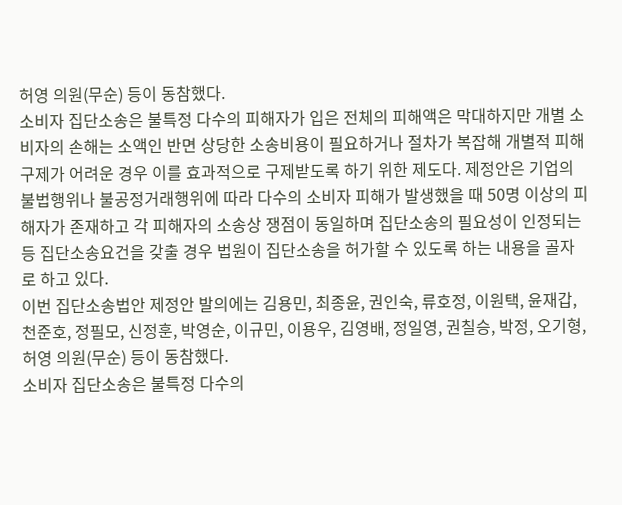허영 의원(무순) 등이 동참했다.
소비자 집단소송은 불특정 다수의 피해자가 입은 전체의 피해액은 막대하지만 개별 소비자의 손해는 소액인 반면 상당한 소송비용이 필요하거나 절차가 복잡해 개별적 피해구제가 어려운 경우 이를 효과적으로 구제받도록 하기 위한 제도다. 제정안은 기업의 불법행위나 불공정거래행위에 따라 다수의 소비자 피해가 발생했을 때 50명 이상의 피해자가 존재하고 각 피해자의 소송상 쟁점이 동일하며 집단소송의 필요성이 인정되는 등 집단소송요건을 갖출 경우 법원이 집단소송을 허가할 수 있도록 하는 내용을 골자로 하고 있다.
이번 집단소송법안 제정안 발의에는 김용민, 최종윤, 권인숙, 류호정, 이원택, 윤재갑, 천준호, 정필모, 신정훈, 박영순, 이규민, 이용우, 김영배, 정일영, 권칠승, 박정, 오기형, 허영 의원(무순) 등이 동참했다.
소비자 집단소송은 불특정 다수의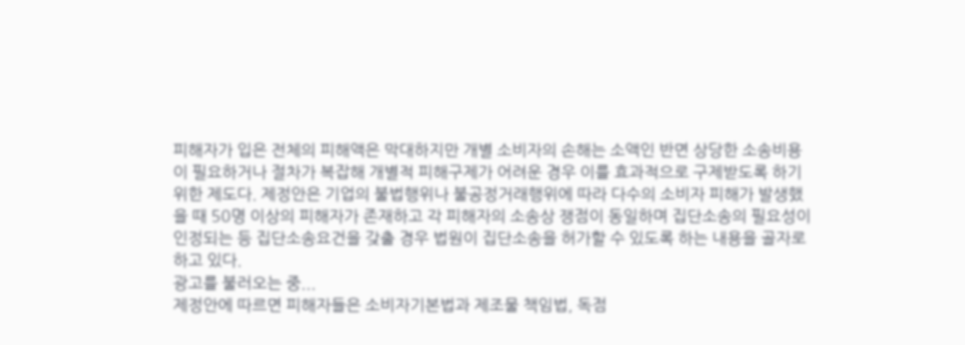피해자가 입은 전체의 피해액은 막대하지만 개별 소비자의 손해는 소액인 반면 상당한 소송비용이 필요하거나 절차가 복잡해 개별적 피해구제가 어려운 경우 이를 효과적으로 구제받도록 하기 위한 제도다. 제정안은 기업의 불법행위나 불공정거래행위에 따라 다수의 소비자 피해가 발생했을 때 50명 이상의 피해자가 존재하고 각 피해자의 소송상 쟁점이 동일하며 집단소송의 필요성이 인정되는 등 집단소송요건을 갖출 경우 법원이 집단소송을 허가할 수 있도록 하는 내용을 골자로 하고 있다.
광고를 불러오는 중...
제정안에 따르면 피해자들은 소비자기본법과 제조물 책임법, 독점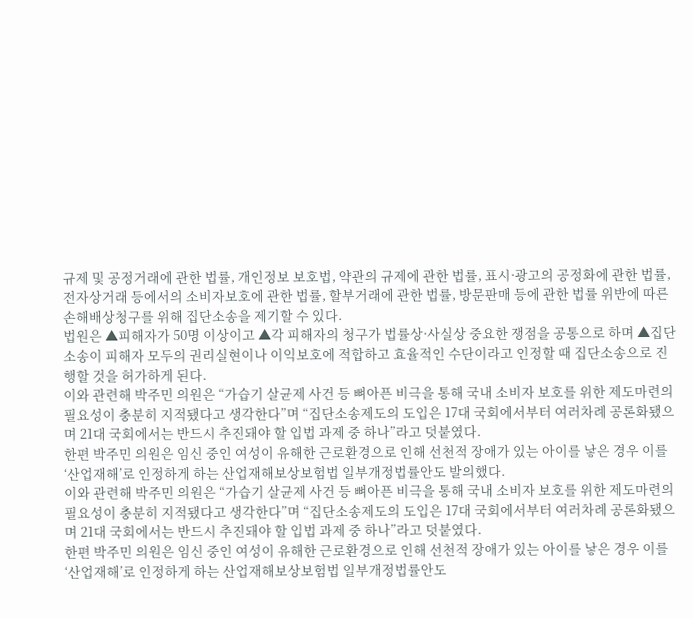규제 및 공정거래에 관한 법률, 개인정보 보호법, 약관의 규제에 관한 법률, 표시·광고의 공정화에 관한 법률, 전자상거래 등에서의 소비자보호에 관한 법률, 할부거래에 관한 법률, 방문판매 등에 관한 법률 위반에 따른 손해배상청구를 위해 집단소송을 제기할 수 있다.
법원은 ▲피해자가 50명 이상이고 ▲각 피해자의 청구가 법률상·사실상 중요한 쟁점을 공통으로 하며 ▲집단소송이 피해자 모두의 권리실현이나 이익보호에 적합하고 효율적인 수단이라고 인정할 때 집단소송으로 진행할 것을 허가하게 된다.
이와 관련해 박주민 의원은 “가습기 살균제 사건 등 뼈아픈 비극을 통해 국내 소비자 보호를 위한 제도마련의 필요성이 충분히 지적됐다고 생각한다”며 “집단소송제도의 도입은 17대 국회에서부터 여러차례 공론화됐으며 21대 국회에서는 반드시 추진돼야 할 입법 과제 중 하나”라고 덧붙였다.
한편 박주민 의원은 임신 중인 여성이 유해한 근로환경으로 인해 선천적 장애가 있는 아이를 낳은 경우 이를 ‘산업재해’로 인정하게 하는 산업재해보상보험법 일부개정법률안도 발의했다.
이와 관련해 박주민 의원은 “가습기 살균제 사건 등 뼈아픈 비극을 통해 국내 소비자 보호를 위한 제도마련의 필요성이 충분히 지적됐다고 생각한다”며 “집단소송제도의 도입은 17대 국회에서부터 여러차례 공론화됐으며 21대 국회에서는 반드시 추진돼야 할 입법 과제 중 하나”라고 덧붙였다.
한편 박주민 의원은 임신 중인 여성이 유해한 근로환경으로 인해 선천적 장애가 있는 아이를 낳은 경우 이를 ‘산업재해’로 인정하게 하는 산업재해보상보험법 일부개정법률안도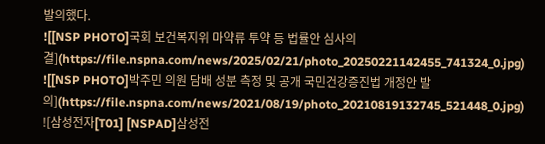발의했다.
![[NSP PHOTO]국회 보건복지위 마약류 투약 등 법률안 심사의결](https://file.nspna.com/news/2025/02/21/photo_20250221142455_741324_0.jpg)
![[NSP PHOTO]박주민 의원 담배 성분 측정 및 공개 국민건강증진법 개정안 발의](https://file.nspna.com/news/2021/08/19/photo_20210819132745_521448_0.jpg)
![삼성전자[T01] [NSPAD]삼성전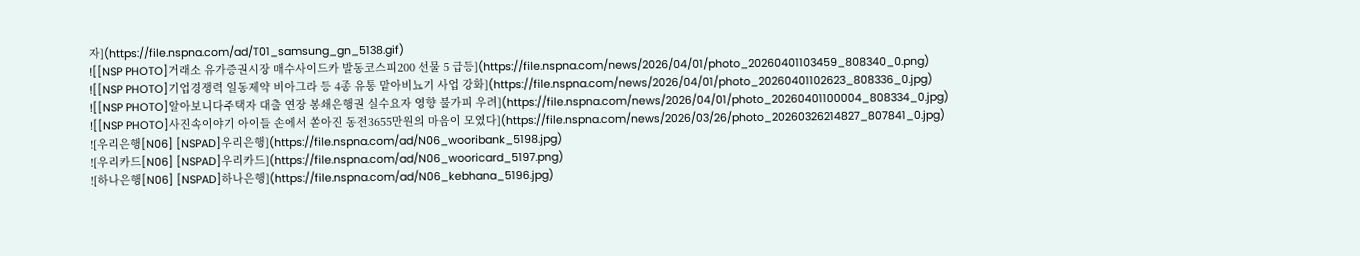자](https://file.nspna.com/ad/T01_samsung_gn_5138.gif)
![[NSP PHOTO]거래소 유가증권시장 매수사이드카 발동코스피200 선물 5 급등](https://file.nspna.com/news/2026/04/01/photo_20260401103459_808340_0.png)
![[NSP PHOTO]기업경쟁력 일동제약 비아그라 등 4종 유통 맡아비뇨기 사업 강화](https://file.nspna.com/news/2026/04/01/photo_20260401102623_808336_0.jpg)
![[NSP PHOTO]알아보니다주택자 대출 연장 봉쇄은행권 실수요자 영향 불가피 우려](https://file.nspna.com/news/2026/04/01/photo_20260401100004_808334_0.jpg)
![[NSP PHOTO]사진속이야기 아이들 손에서 쏟아진 동전3655만원의 마음이 모였다](https://file.nspna.com/news/2026/03/26/photo_20260326214827_807841_0.jpg)
![우리은행[N06] [NSPAD]우리은행](https://file.nspna.com/ad/N06_wooribank_5198.jpg)
![우리카드[N06] [NSPAD]우리카드](https://file.nspna.com/ad/N06_wooricard_5197.png)
![하나은행[N06] [NSPAD]하나은행](https://file.nspna.com/ad/N06_kebhana_5196.jpg)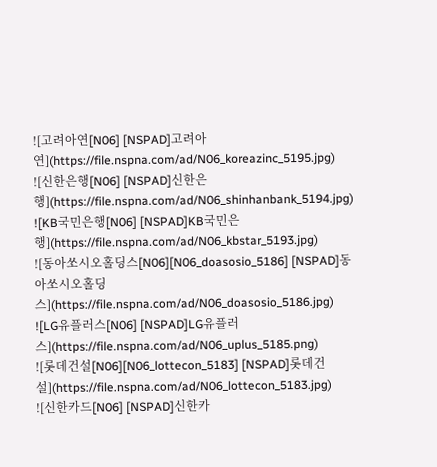![고려아연[N06] [NSPAD]고려아연](https://file.nspna.com/ad/N06_koreazinc_5195.jpg)
![신한은행[N06] [NSPAD]신한은행](https://file.nspna.com/ad/N06_shinhanbank_5194.jpg)
![KB국민은행[N06] [NSPAD]KB국민은행](https://file.nspna.com/ad/N06_kbstar_5193.jpg)
![동아쏘시오홀딩스[N06][N06_doasosio_5186] [NSPAD]동아쏘시오홀딩스](https://file.nspna.com/ad/N06_doasosio_5186.jpg)
![LG유플러스[N06] [NSPAD]LG유플러스](https://file.nspna.com/ad/N06_uplus_5185.png)
![롯데건설[N06][N06_lottecon_5183] [NSPAD]롯데건설](https://file.nspna.com/ad/N06_lottecon_5183.jpg)
![신한카드[N06] [NSPAD]신한카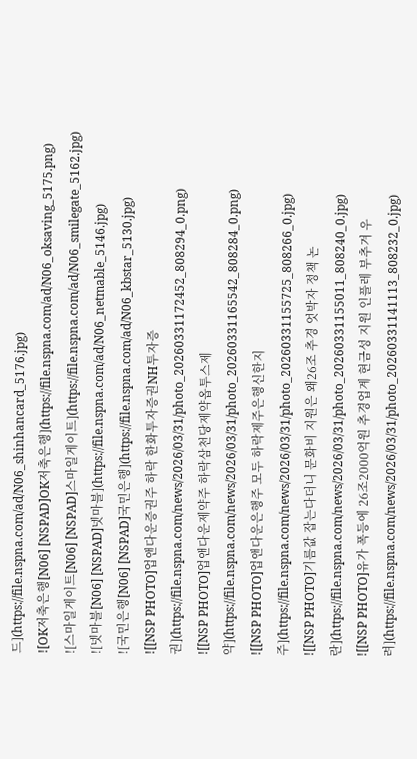드](https://file.nspna.com/ad/N06_shinhancard_5176.jpg)
![OK저축은행[N06] [NSPAD]OK저축은행](https://file.nspna.com/ad/N06_oksaving_5175.png)
![스마일게이트[N06] [NSPAD]스마일게이트](https://file.nspna.com/ad/N06_smilegate_5162.jpg)
![넷마블[N06] [NSPAD]넷마블](https://file.nspna.com/ad/N06_netmable_5146.jpg)
![국민은행[N06] [NSPAD]국민은행](https://file.nspna.com/ad/N06_kbstar_5130.jpg)
![[NSP PHOTO]업앤다운증권주 하락 한화투자증권NH투자증권](https://file.nspna.com/news/2026/03/31/photo_20260331172452_808294_0.png)
![[NSP PHOTO]업앤다운제약주 하락삼천당제약옵투스제약](https://file.nspna.com/news/2026/03/31/photo_20260331165542_808284_0.png)
![[NSP PHOTO]업앤다운은행주 모두 하락제주은행신한지주](https://file.nspna.com/news/2026/03/31/photo_20260331155725_808266_0.jpg)
![[NSP PHOTO]기름값 잡는다더니 문화비 지원은 왜26조 추경 엇박자 정책 논란](https://file.nspna.com/news/2026/03/31/photo_20260331155011_808240_0.jpg)
![[NSP PHOTO]유가 폭등에 26조2000억원 추경업계 현금성 지원 인플레 부추겨 우려](https://file.nspna.com/news/2026/03/31/photo_20260331141113_808232_0.jpg)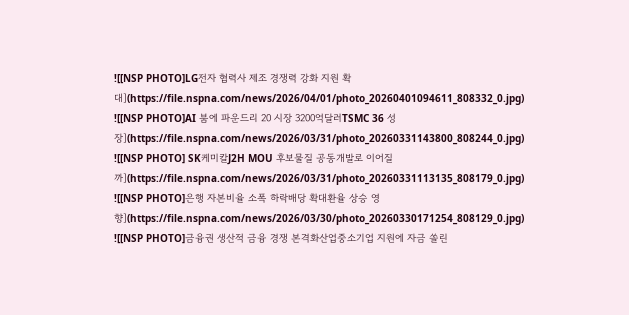![[NSP PHOTO]LG전자 협력사 제조 경쟁력 강화 지원 확대](https://file.nspna.com/news/2026/04/01/photo_20260401094611_808332_0.jpg)
![[NSP PHOTO]AI 붐에 파운드리 20 시장 3200억달러TSMC 36 성장](https://file.nspna.com/news/2026/03/31/photo_20260331143800_808244_0.jpg)
![[NSP PHOTO] SK케미칼J2H MOU 후보물질 공동개발로 이어질까](https://file.nspna.com/news/2026/03/31/photo_20260331113135_808179_0.jpg)
![[NSP PHOTO]은행 자본비율 소폭 하락배당 확대환율 상승 영향](https://file.nspna.com/news/2026/03/30/photo_20260330171254_808129_0.jpg)
![[NSP PHOTO]금융권 생산적 금융 경쟁 본격화산업중소기업 지원에 자금 쏠린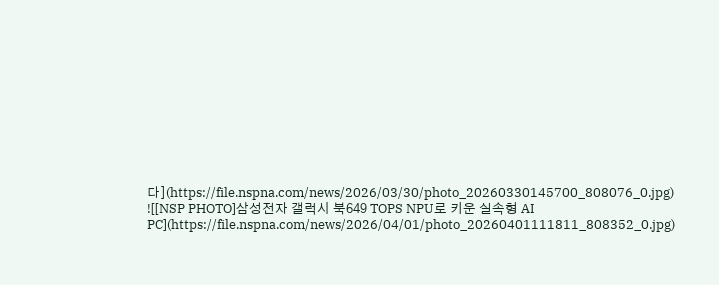다](https://file.nspna.com/news/2026/03/30/photo_20260330145700_808076_0.jpg)
![[NSP PHOTO]삼성전자 갤럭시 북649 TOPS NPU로 키운 실속형 AI PC](https://file.nspna.com/news/2026/04/01/photo_20260401111811_808352_0.jpg)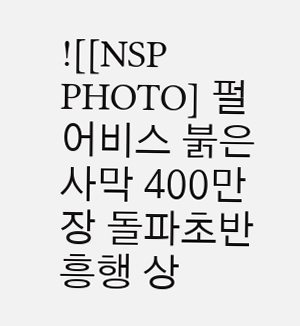![[NSP PHOTO] 펄어비스 붉은사막 400만장 돌파초반 흥행 상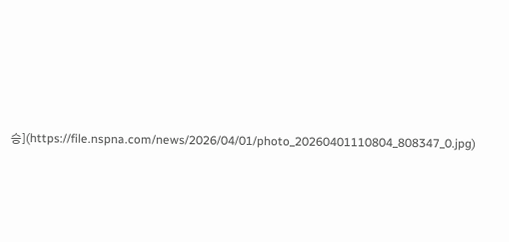승](https://file.nspna.com/news/2026/04/01/photo_20260401110804_808347_0.jpg)